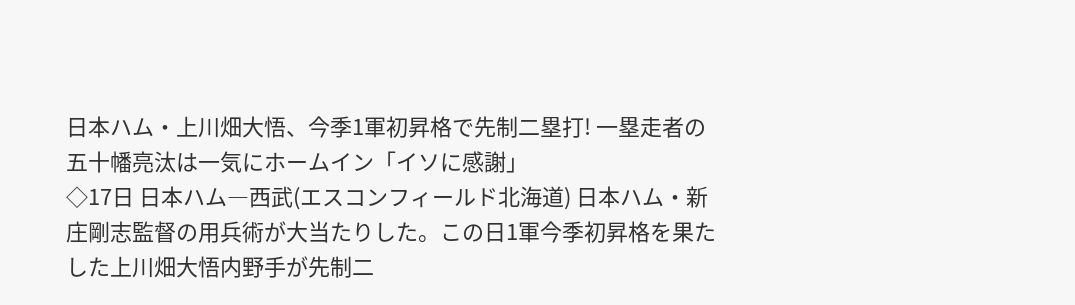日本ハム・上川畑大悟、今季1軍初昇格で先制二塁打! 一塁走者の五十幡亮汰は一気にホームイン「イソに感謝」
◇17日 日本ハム―西武(エスコンフィールド北海道) 日本ハム・新庄剛志監督の用兵術が大当たりした。この日1軍今季初昇格を果たした上川畑大悟内野手が先制二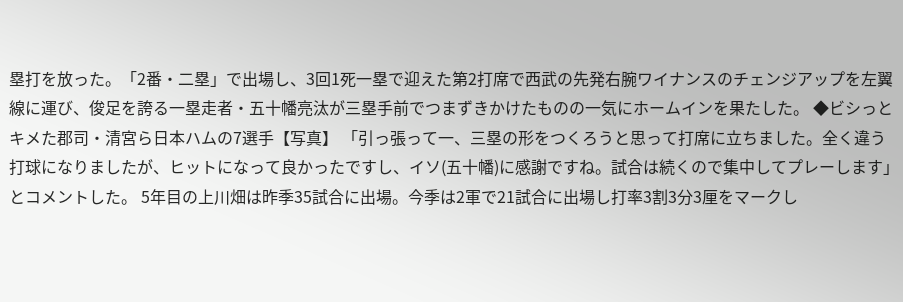塁打を放った。「2番・二塁」で出場し、3回1死一塁で迎えた第2打席で西武の先発右腕ワイナンスのチェンジアップを左翼線に運び、俊足を誇る一塁走者・五十幡亮汰が三塁手前でつまずきかけたものの一気にホームインを果たした。 ◆ビシっとキメた郡司・清宮ら日本ハムの7選手【写真】 「引っ張って一、三塁の形をつくろうと思って打席に立ちました。全く違う打球になりましたが、ヒットになって良かったですし、イソ(五十幡)に感謝ですね。試合は続くので集中してプレーします」とコメントした。 5年目の上川畑は昨季35試合に出場。今季は2軍で21試合に出場し打率3割3分3厘をマークし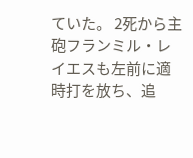ていた。 2死から主砲フランミル・レイエスも左前に適時打を放ち、追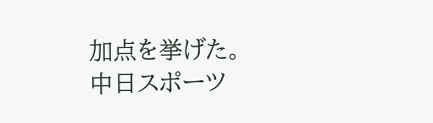加点を挙げた。
中日スポーツ